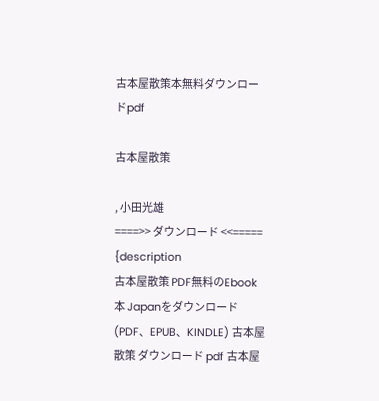古本屋散策本無料ダウンロードpdf

古本屋散策

, 小田光雄
====>> ダウンロード <<=====
{description
古本屋散策 PDF無料のEbook 本 Japanをダウンロード(PDF、EPUB、KINDLE) 古本屋散策 ダウンロード pdf 古本屋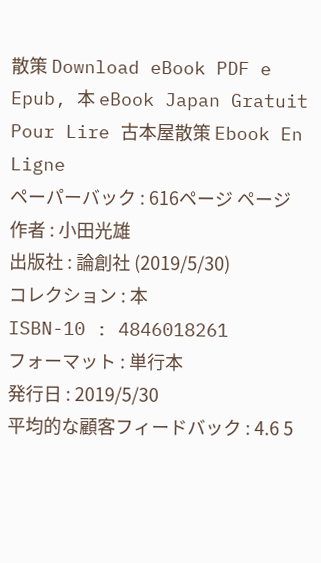散策 Download eBook PDF e Epub, 本 eBook Japan Gratuit Pour Lire 古本屋散策 Ebook En Ligne
ペーパーバック : 616ページ ページ
作者 : 小田光雄
出版社 : 論創社 (2019/5/30)
コレクション : 本
ISBN-10 : 4846018261
フォーマット : 単行本
発行日 : 2019/5/30
平均的な顧客フィードバック : 4.6 5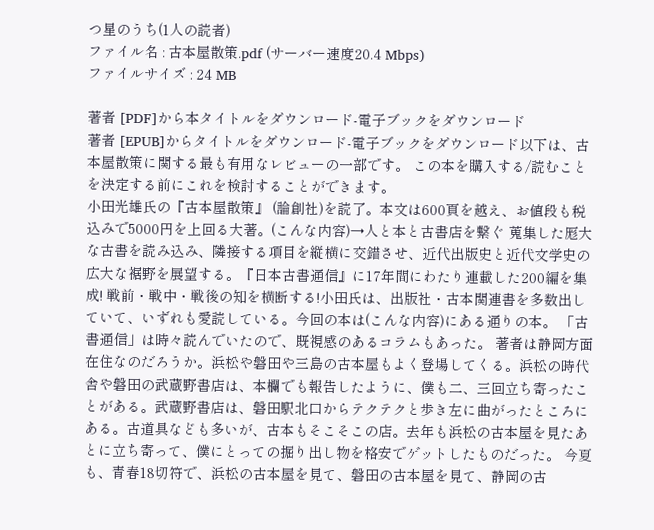つ星のうち(1人の読者)
ファイル名 : 古本屋散策.pdf (サーバー速度20.4 Mbps)
ファイルサイズ : 24 MB

著者 [PDF]から本タイトルをダウンロード-電子ブックをダウンロード
著者 [EPUB]からタイトルをダウンロード-電子ブックをダウンロード以下は、古本屋散策に関する最も有用なレビューの一部です。 この本を購入する/読むことを決定する前にこれを検討することができます。
小田光雄氏の『古本屋散策』 (論創社)を読了。本文は600頁を越え、お値段も税込みで5000円を上回る大著。(こんな内容)→人と本と古書店を繋ぐ 蒐集した厖大な古書を読み込み、隣接する項目を縦横に交錯させ、近代出版史と近代文学史の広大な裾野を展望する。『日本古書通信』に17年間にわたり連載した200編を集成! 戦前・戦中・戦後の知を横断する!小田氏は、出版社・古本関連書を多数出していて、いずれも愛読している。今回の本は(こんな内容)にある通りの本。 「古書通信」は時々読んでいたので、既視感のあるコラムもあった。 著者は静岡方面在住なのだろうか。浜松や磐田や三島の古本屋もよく登場してくる。浜松の時代舎や磐田の武蔵野書店は、本欄でも報告したように、僕も二、三回立ち寄ったことがある。武蔵野書店は、磐田駅北口からテクテクと歩き左に曲がったところにある。古道具なども多いが、古本もそこそこの店。去年も浜松の古本屋を見たあとに立ち寄って、僕にとっての掘り出し物を格安でゲットしたものだった。 今夏も、青春18切符で、浜松の古本屋を見て、磐田の古本屋を見て、静岡の古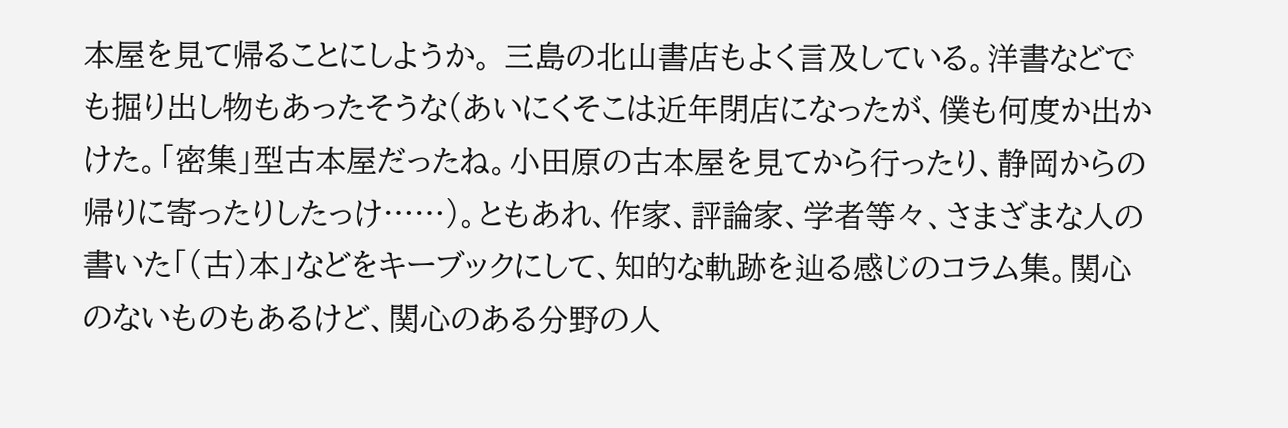本屋を見て帰ることにしようか。 三島の北山書店もよく言及している。洋書などでも掘り出し物もあったそうな(あいにくそこは近年閉店になったが、僕も何度か出かけた。「密集」型古本屋だったね。小田原の古本屋を見てから行ったり、静岡からの帰りに寄ったりしたっけ……)。ともあれ、作家、評論家、学者等々、さまざまな人の書いた「(古)本」などをキーブックにして、知的な軌跡を辿る感じのコラム集。関心のないものもあるけど、関心のある分野の人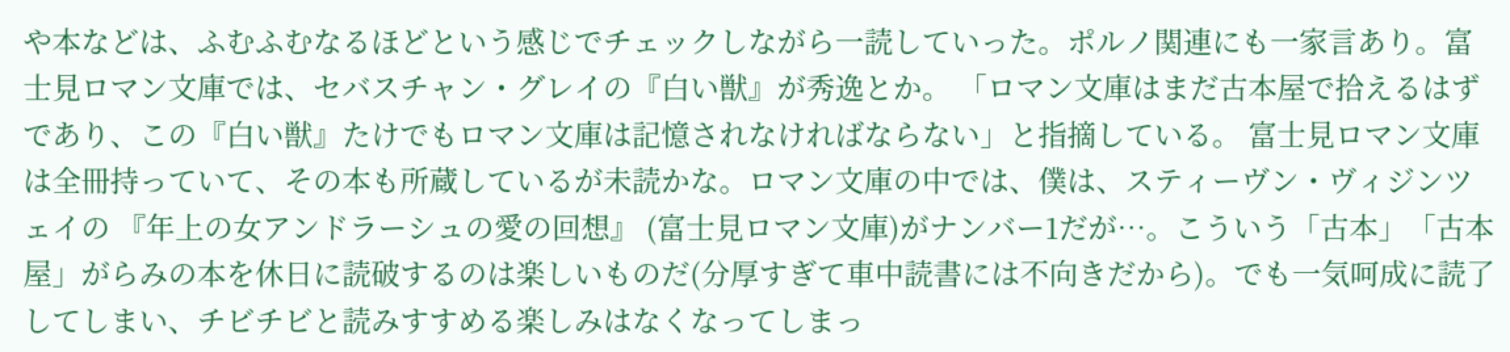や本などは、ふむふむなるほどという感じでチェックしながら一読していった。ポルノ関連にも一家言あり。富士見ロマン文庫では、セバスチャン・グレイの『白い獣』が秀逸とか。 「ロマン文庫はまだ古本屋で拾えるはずであり、この『白い獣』たけでもロマン文庫は記憶されなければならない」と指摘している。 富士見ロマン文庫は全冊持っていて、その本も所蔵しているが未読かな。ロマン文庫の中では、僕は、スティーヴン・ヴィジンツェイの 『年上の女アンドラーシュの愛の回想』 (富士見ロマン文庫)がナンバー1だが…。こういう「古本」「古本屋」がらみの本を休日に読破するのは楽しいものだ(分厚すぎて車中読書には不向きだから)。でも一気呵成に読了してしまい、チビチビと読みすすめる楽しみはなくなってしまっ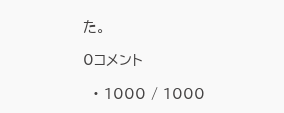た。

0コメント

  • 1000 / 1000